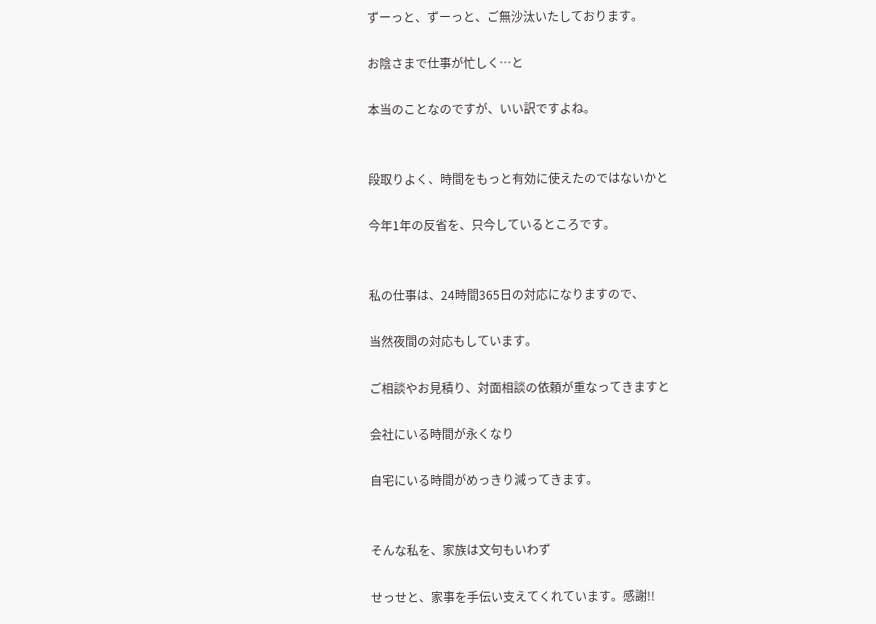ずーっと、ずーっと、ご無沙汰いたしております。

お陰さまで仕事が忙しく…と

本当のことなのですが、いい訳ですよね。


段取りよく、時間をもっと有効に使えたのではないかと

今年1年の反省を、只今しているところです。


私の仕事は、24時間365日の対応になりますので、

当然夜間の対応もしています。

ご相談やお見積り、対面相談の依頼が重なってきますと

会社にいる時間が永くなり

自宅にいる時間がめっきり減ってきます。


そんな私を、家族は文句もいわず

せっせと、家事を手伝い支えてくれています。感謝!!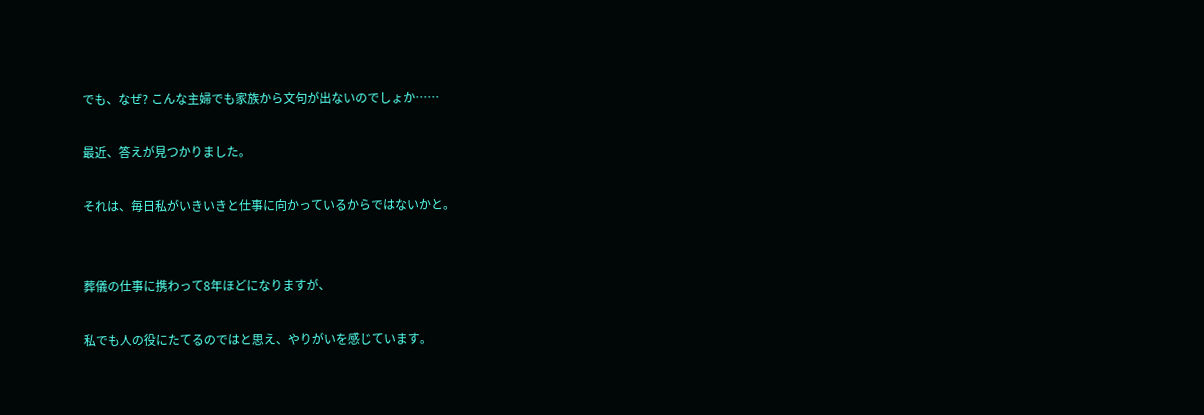でも、なぜ? こんな主婦でも家族から文句が出ないのでしょか……

最近、答えが見つかりました。

それは、毎日私がいきいきと仕事に向かっているからではないかと。


葬儀の仕事に携わって8年ほどになりますが、

私でも人の役にたてるのではと思え、やりがいを感じています。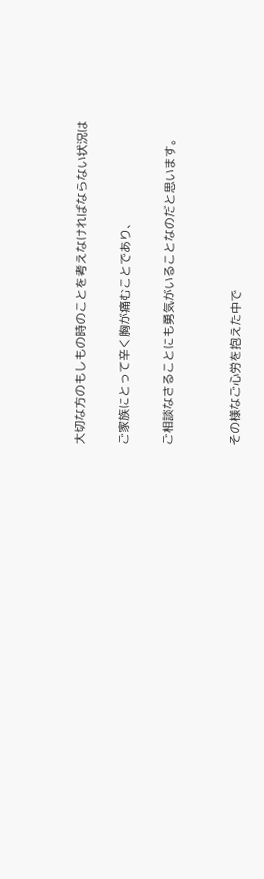大切な方のもしもの時のことを考えなければならない状況は

ご家族にとって辛く胸が痛むことであり、

ご相談なさることにも勇気がいることなのだと思います。


その様なご心労を抱えた中で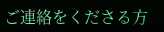ご連絡をくださる方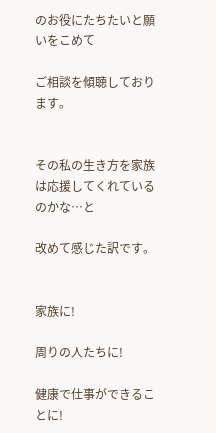のお役にたちたいと願いをこめて

ご相談を傾聴しております。


その私の生き方を家族は応援してくれているのかな…と

改めて感じた訳です。


家族に!

周りの人たちに!

健康で仕事ができることに!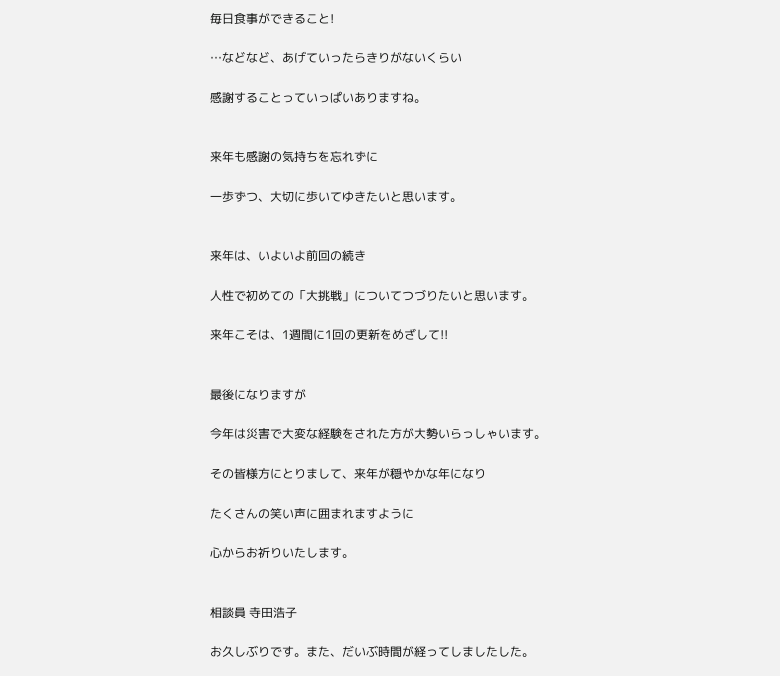毎日食事ができること!

…などなど、あげていったらきりがないくらい

感謝することっていっぱいありますね。


来年も感謝の気持ちを忘れずに

一歩ずつ、大切に歩いてゆきたいと思います。


来年は、いよいよ前回の続き

人性で初めての「大挑戦」についてつづりたいと思います。

来年こそは、1週間に1回の更新をめざして!!


最後になりますが

今年は災害で大変な経験をされた方が大勢いらっしゃいます。

その皆様方にとりまして、来年が穏やかな年になり

たくさんの笑い声に囲まれますように

心からお祈りいたします。


相談員 寺田浩子

お久しぶりです。また、だいぶ時間が経ってしましたした。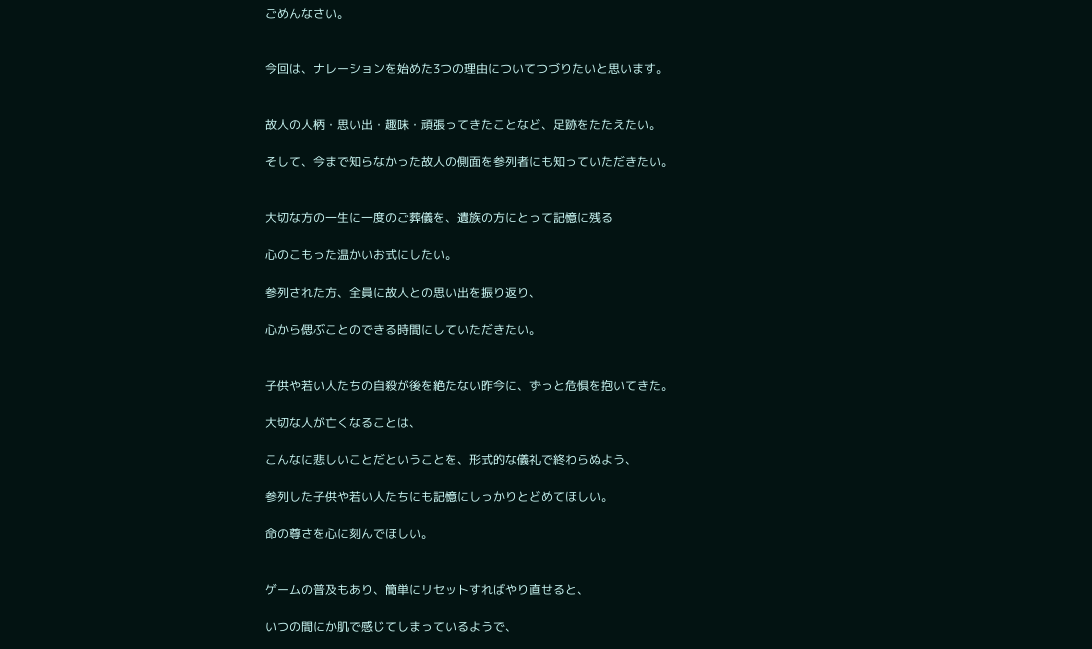ごめんなさい。


今回は、ナレーションを始めた3つの理由についてつづりたいと思います。


故人の人柄・思い出・趣味・頑張ってきたことなど、足跡をたたえたい。

そして、今まで知らなかった故人の側面を参列者にも知っていただきたい。


大切な方の一生に一度のご葬儀を、遺族の方にとって記憶に残る

心のこもった温かいお式にしたい。

参列された方、全員に故人との思い出を振り返り、

心から偲ぶことのできる時間にしていただきたい。


子供や若い人たちの自殺が後を絶たない昨今に、ずっと危惧を抱いてきた。

大切な人が亡くなることは、

こんなに悲しいことだということを、形式的な儀礼で終わらぬよう、

参列した子供や若い人たちにも記憶にしっかりとどめてほしい。

命の尊さを心に刻んでほしい。


ゲームの普及もあり、簡単にリセットすればやり直せると、

いつの間にか肌で感じてしまっているようで、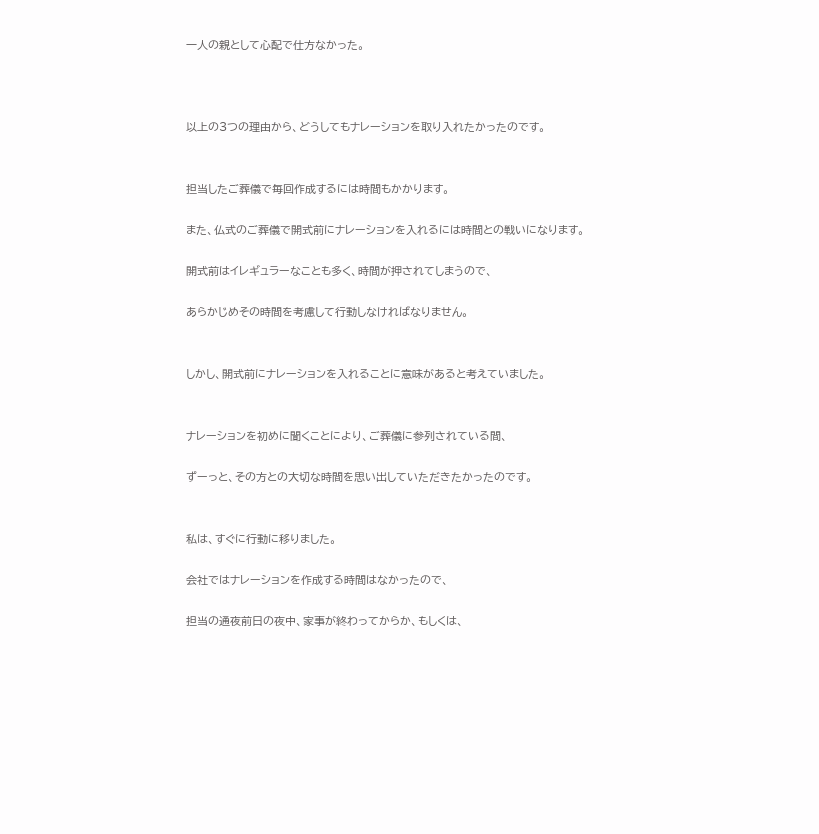一人の親として心配で仕方なかった。



以上の3つの理由から、どうしてもナレーションを取り入れたかったのです。


担当したご葬儀で毎回作成するには時間もかかります。

また、仏式のご葬儀で開式前にナレーションを入れるには時間との戦いになります。

開式前はイレギュラーなことも多く、時間が押されてしまうので、

あらかじめその時間を考慮して行動しなければなりません。


しかし、開式前にナレーションを入れることに意味があると考えていました。


ナレーションを初めに聞くことにより、ご葬儀に参列されている間、

ずーっと、その方との大切な時間を思い出していただきたかったのです。


私は、すぐに行動に移りました。

会社ではナレーションを作成する時間はなかったので、

担当の通夜前日の夜中、家事が終わってからか、もしくは、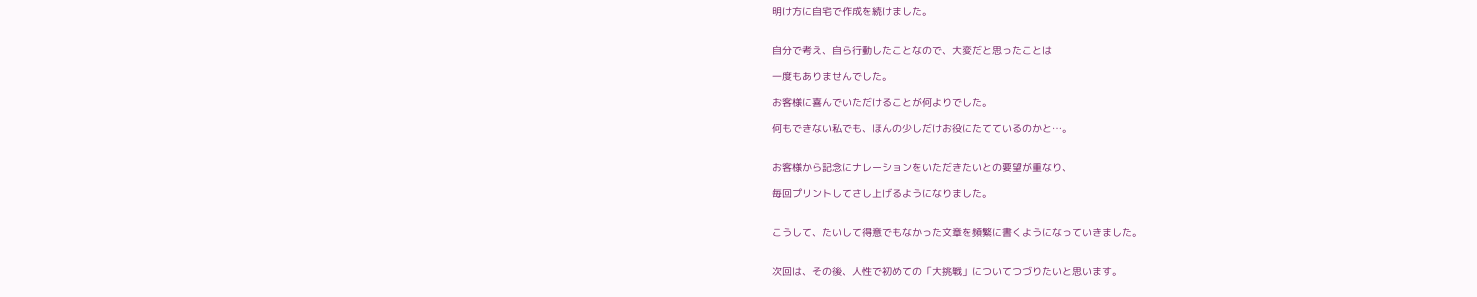明け方に自宅で作成を続けました。


自分で考え、自ら行動したことなので、大変だと思ったことは

一度もありませんでした。

お客様に喜んでいただけることが何よりでした。

何もできない私でも、ほんの少しだけお役にたてているのかと…。


お客様から記念にナレーションをいただきたいとの要望が重なり、

毎回プリントしてさし上げるようになりました。


こうして、たいして得意でもなかった文章を頻繁に書くようになっていきました。


次回は、その後、人性で初めての「大挑戦」についてつづりたいと思います。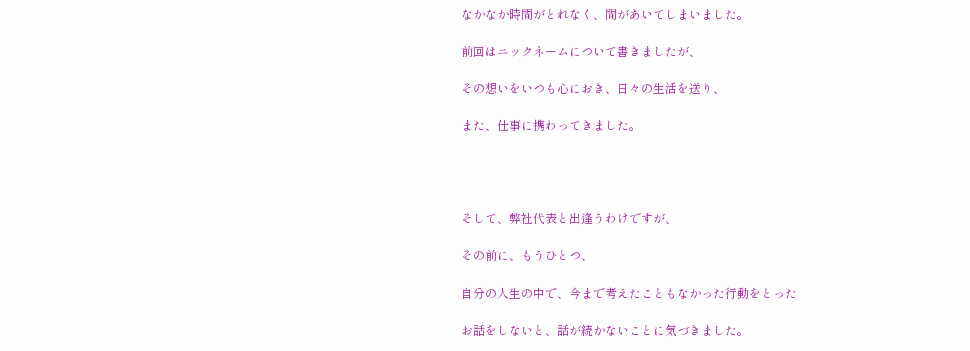なかなか時間がとれなく、間があいてしまいました。

前回はニックネームについて書きましたが、

その想いをいつも心におき、日々の生活を送り、

また、仕事に携わってきました。




そして、弊社代表と出逢うわけですが、

その前に、もうひとつ、

自分の人生の中で、今まで考えたこともなかった行動をとった

お話をしないと、話が続かないことに気づきました。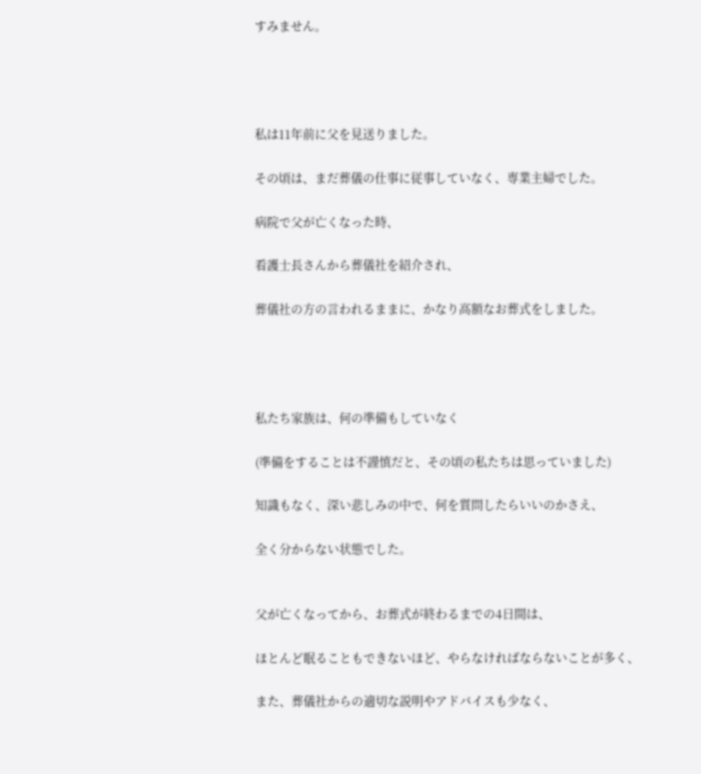すみません。




私は11年前に父を見送りました。

その頃は、まだ葬儀の仕事に従事していなく、専業主婦でした。

病院で父が亡くなった時、

看護士長さんから葬儀社を紹介され、

葬儀社の方の言われるままに、かなり高額なお葬式をしました。




私たち家族は、何の準備もしていなく

(準備をすることは不謹慎だと、その頃の私たちは思っていました)

知識もなく、深い悲しみの中で、何を質問したらいいのかさえ、

全く分からない状態でした。


父が亡くなってから、お葬式が終わるまでの4日間は、

ほとんど眠ることもできないほど、やらなければならないことが多く、

また、葬儀社からの適切な説明やアドバイスも少なく、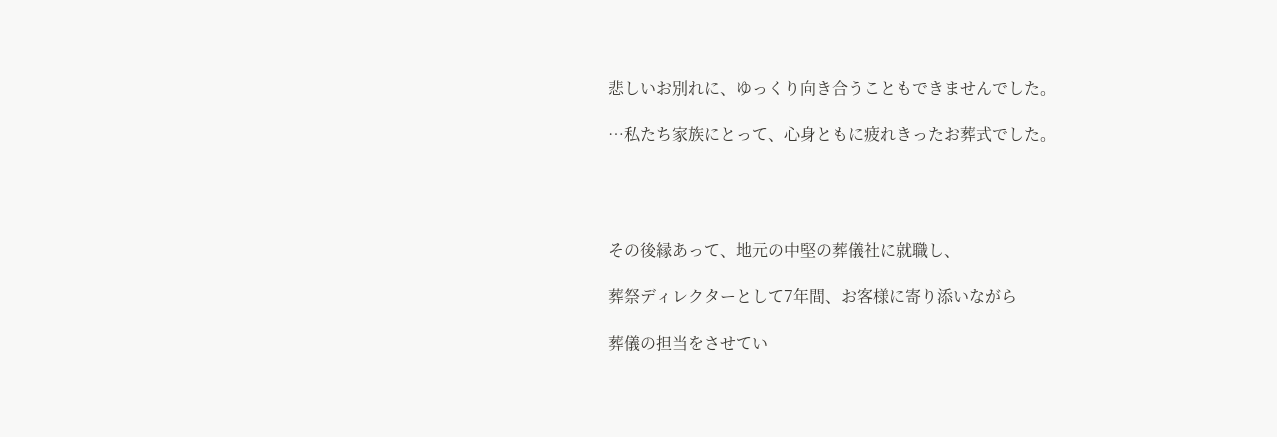悲しいお別れに、ゆっくり向き合うこともできませんでした。

…私たち家族にとって、心身ともに疲れきったお葬式でした。




その後縁あって、地元の中堅の葬儀社に就職し、

葬祭ディレクターとして7年間、お客様に寄り添いながら

葬儀の担当をさせてい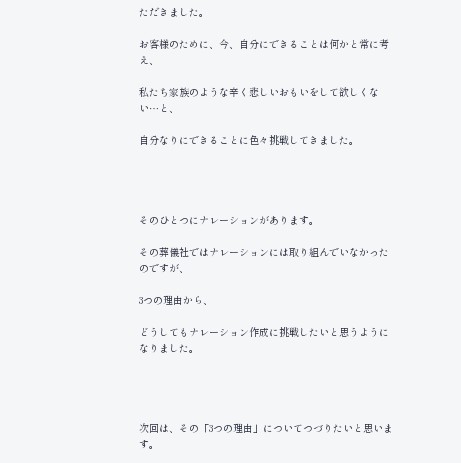ただきました。

お客様のために、今、自分にできることは何かと常に考え、

私たち家族のような辛く悲しいおもいをして欲しくない…と、

自分なりにできることに色々挑戦してきました。




そのひとつにナレーションがあります。

その葬儀社ではナレーションには取り組んでいなかったのですが、

3つの理由から、

どうしてもナレーション作成に挑戦したいと思うようになりました。




次回は、その「3つの理由」についてつづりたいと思います。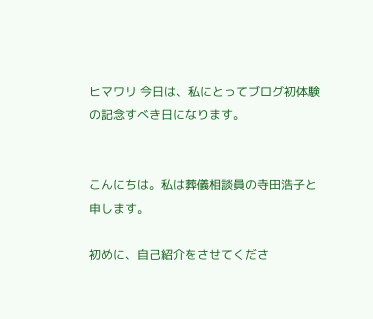ヒマワリ 今日は、私にとってブログ初体験の記念すべき日になります。


こんにちは。私は葬儀相談員の寺田浩子と申します。

初めに、自己紹介をさせてくださ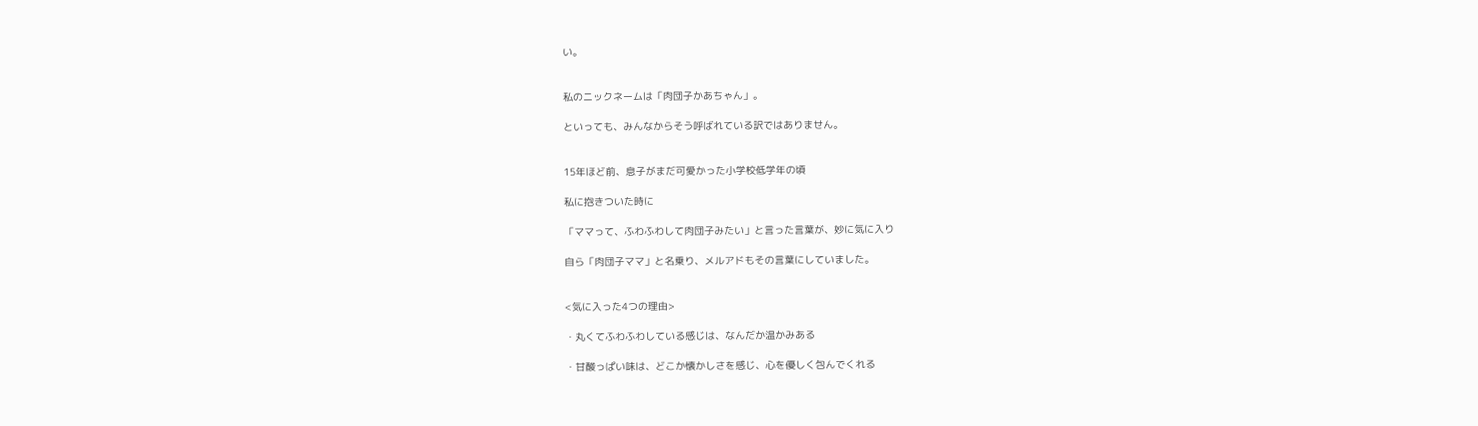い。


私のニックネームは「肉団子かあちゃん」。

といっても、みんなからそう呼ばれている訳ではありません。


15年ほど前、息子がまだ可愛かった小学校低学年の頃

私に抱きついた時に

「ママって、ふわふわして肉団子みたい」と言った言葉が、妙に気に入り

自ら「肉団子ママ」と名乗り、メルアドもその言葉にしていました。


<気に入った4つの理由>

・丸くてふわふわしている感じは、なんだか温かみある

・甘酸っぱい味は、どこか懐かしさを感じ、心を優しく包んでくれる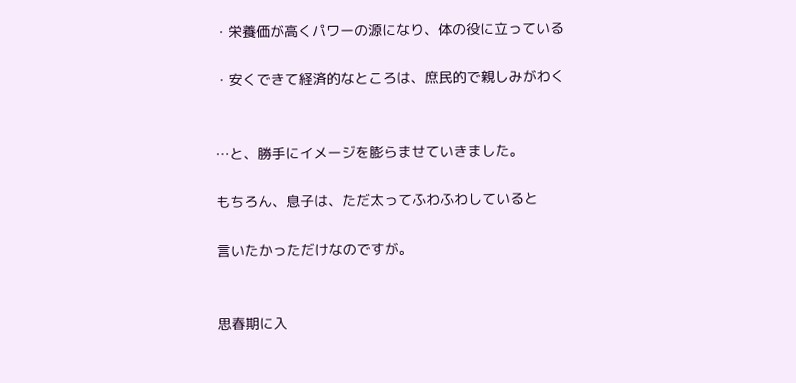・栄養価が高くパワーの源になり、体の役に立っている

・安くできて経済的なところは、庶民的で親しみがわく


…と、勝手にイメージを膨らませていきました。

もちろん、息子は、ただ太ってふわふわしていると

言いたかっただけなのですが。


思春期に入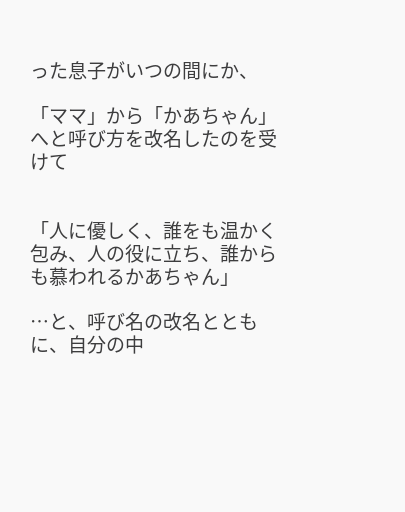った息子がいつの間にか、

「ママ」から「かあちゃん」へと呼び方を改名したのを受けて


「人に優しく、誰をも温かく包み、人の役に立ち、誰からも慕われるかあちゃん」

…と、呼び名の改名とともに、自分の中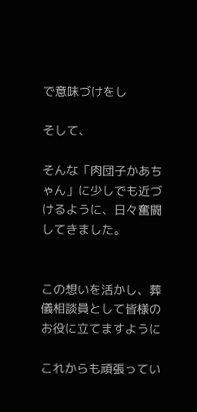で意味づけをし

そして、

そんな「肉団子かあちゃん」に少しでも近づけるように、日々奮闘してきました。


この想いを活かし、葬儀相談員として皆様のお役に立てますように

これからも頑張ってい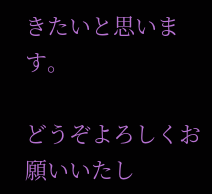きたいと思います。

どうぞよろしくお願いいたし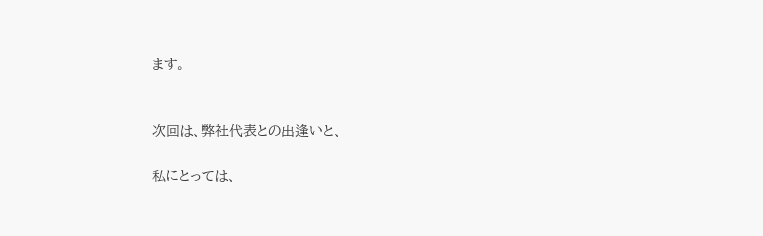ます。


次回は、弊社代表との出逢いと、

私にとっては、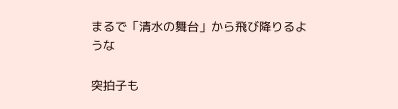まるで「清水の舞台」から飛び降りるような

突拍子も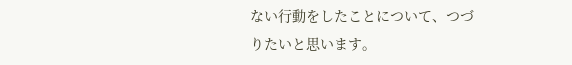ない行動をしたことについて、つづりたいと思います。